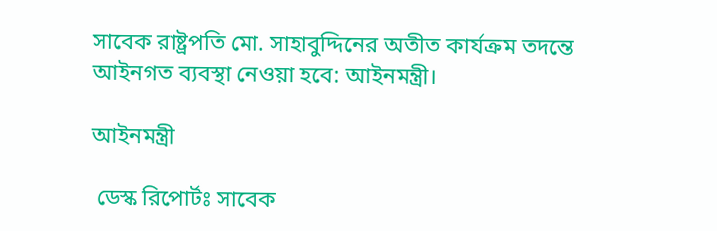সাবেক রাষ্ট্রপতি মো. সাহাবুদ্দিনের অতীত কার্যক্রম তদন্তে আইনগত ব্যবস্থা নেওয়া হবে: আইনমন্ত্রী।

আইনমন্ত্রী

 ডেস্ক রিপোর্টঃ সাবেক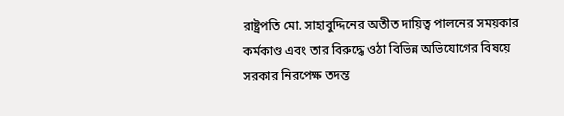রাষ্ট্রপতি মো. সাহাবুদ্দিনের অতীত দায়িত্ব পালনের সময়কার কর্মকাণ্ড এবং তার বিরুদ্ধে ওঠা বিভিন্ন অভিযোগের বিষয়ে সরকার নিরপেক্ষ তদন্ত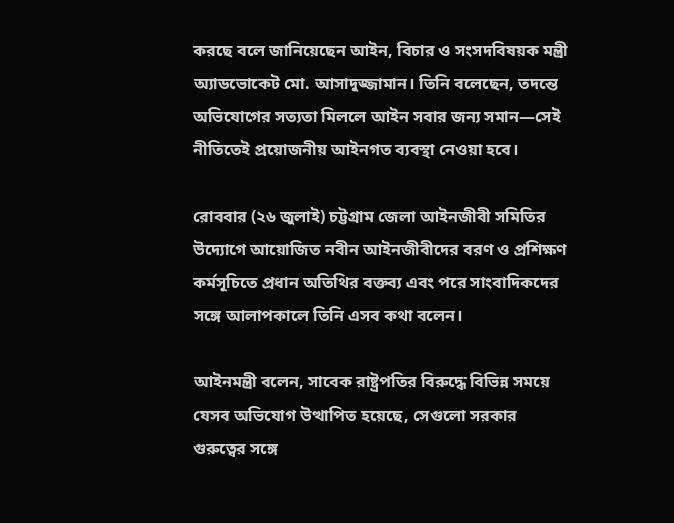করছে বলে জানিয়েছেন আইন, বিচার ও সংসদবিষয়ক মন্ত্রী অ্যাডভোকেট মো. আসাদুজ্জামান। তিনি বলেছেন, তদন্তে অভিযোগের সত্যতা মিললে আইন সবার জন্য সমান—সেই নীতিতেই প্রয়োজনীয় আইনগত ব্যবস্থা নেওয়া হবে।

রোববার (২৬ জুলাই) চট্টগ্রাম জেলা আইনজীবী সমিতির উদ্যোগে আয়োজিত নবীন আইনজীবীদের বরণ ও প্রশিক্ষণ কর্মসূচিতে প্রধান অতিথির বক্তব্য এবং পরে সাংবাদিকদের সঙ্গে আলাপকালে তিনি এসব কথা বলেন।

আইনমন্ত্রী বলেন, সাবেক রাষ্ট্রপতির বিরুদ্ধে বিভিন্ন সময়ে যেসব অভিযোগ উত্থাপিত হয়েছে, সেগুলো সরকার গুরুত্বের সঙ্গে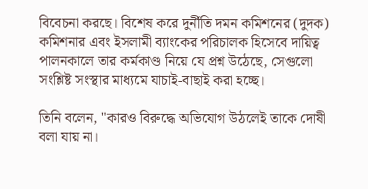বিবেচনা করছে। বিশেষ করে দুর্নীতি দমন কমিশনের (দুদক) কমিশনার এবং ইসলামী ব্যাংকের পরিচালক হিসেবে দায়িত্ব পালনকালে তার কর্মকাণ্ড নিয়ে যে প্রশ্ন উঠেছে, সেগুলো সংশ্লিষ্ট সংস্থার মাধ্যমে যাচাই-বাছাই করা হচ্ছে।

তিনি বলেন, "কারও বিরুদ্ধে অভিযোগ উঠলেই তাকে দোষী বলা যায় না।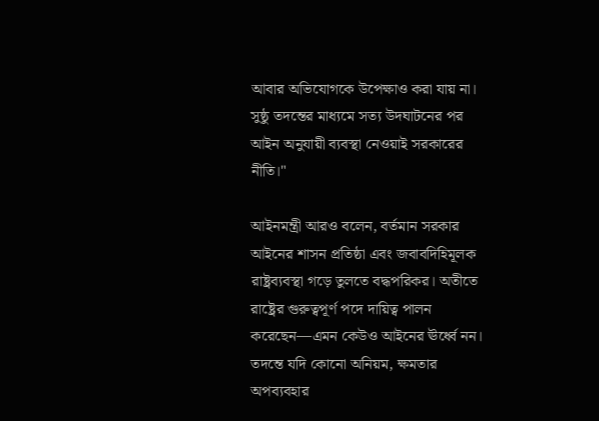আবার অভিযোগকে উপেক্ষাও করা যায় না। সুষ্ঠু তদন্তের মাধ্যমে সত্য উদঘাটনের পর আইন অনুযায়ী ব্যবস্থা নেওয়াই সরকারের নীতি।"

আইনমন্ত্রী আরও বলেন, বর্তমান সরকার আইনের শাসন প্রতিষ্ঠা এবং জবাবদিহিমূলক রাষ্ট্রব্যবস্থা গড়ে তুলতে বদ্ধপরিকর। অতীতে রাষ্ট্রের গুরুত্বপূর্ণ পদে দায়িত্ব পালন করেছেন—এমন কেউও আইনের ঊর্ধ্বে নন। তদন্তে যদি কোনো অনিয়ম, ক্ষমতার অপব্যবহার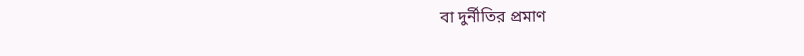বা দুর্নীতির প্রমাণ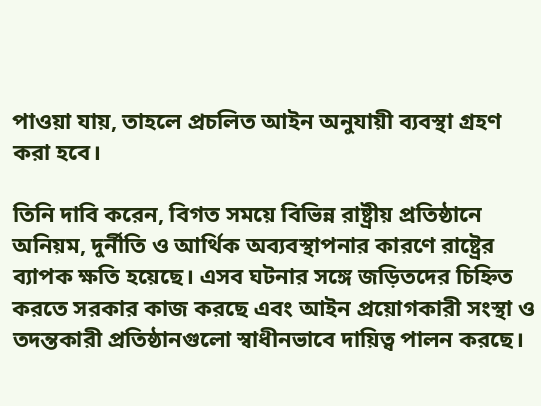পাওয়া যায়, তাহলে প্রচলিত আইন অনুযায়ী ব্যবস্থা গ্রহণ করা হবে।

তিনি দাবি করেন, বিগত সময়ে বিভিন্ন রাষ্ট্রীয় প্রতিষ্ঠানে অনিয়ম, দুর্নীতি ও আর্থিক অব্যবস্থাপনার কারণে রাষ্ট্রের ব্যাপক ক্ষতি হয়েছে। এসব ঘটনার সঙ্গে জড়িতদের চিহ্নিত করতে সরকার কাজ করছে এবং আইন প্রয়োগকারী সংস্থা ও তদন্তকারী প্রতিষ্ঠানগুলো স্বাধীনভাবে দায়িত্ব পালন করছে।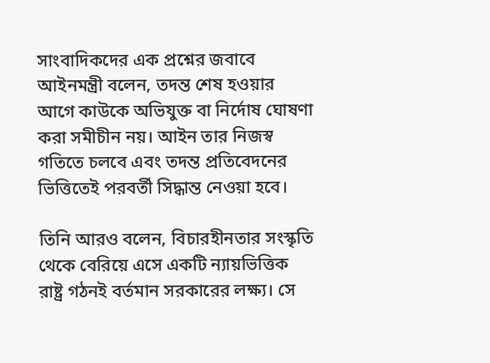সাংবাদিকদের এক প্রশ্নের জবাবে আইনমন্ত্রী বলেন, তদন্ত শেষ হওয়ার আগে কাউকে অভিযুক্ত বা নির্দোষ ঘোষণা করা সমীচীন নয়। আইন তার নিজস্ব গতিতে চলবে এবং তদন্ত প্রতিবেদনের ভিত্তিতেই পরবর্তী সিদ্ধান্ত নেওয়া হবে।

তিনি আরও বলেন, বিচারহীনতার সংস্কৃতি থেকে বেরিয়ে এসে একটি ন্যায়ভিত্তিক রাষ্ট্র গঠনই বর্তমান সরকারের লক্ষ্য। সে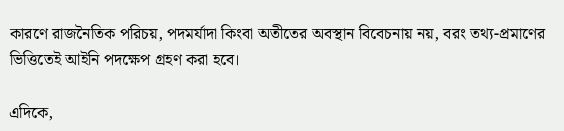কারণে রাজনৈতিক পরিচয়, পদমর্যাদা কিংবা অতীতের অবস্থান বিবেচনায় নয়, বরং তথ্য-প্রমাণের ভিত্তিতেই আইনি পদক্ষেপ গ্রহণ করা হবে।

এদিকে,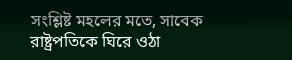সংশ্লিষ্ট মহলের মতে, সাবেক রাষ্ট্রপতিকে ঘিরে ওঠা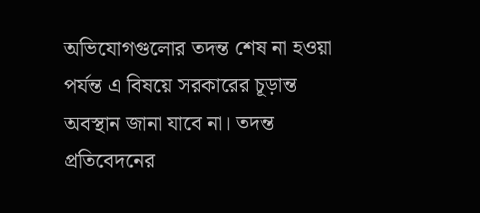অভিযোগগুলোর তদন্ত শেষ না হওয়া পর্যন্ত এ বিষয়ে সরকারের চূড়ান্ত অবস্থান জানা যাবে না। তদন্ত প্রতিবেদনের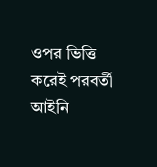ওপর ভিত্তি করেই পরবর্তী আইনি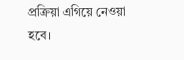প্রক্রিয়া এগিয়ে নেওয়া হবে।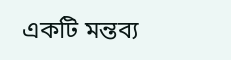একটি মন্তব্য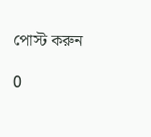পোস্ট করুন

0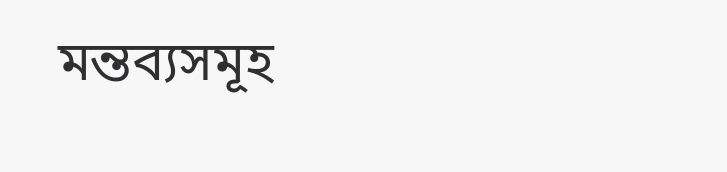মন্তব্যসমূহ